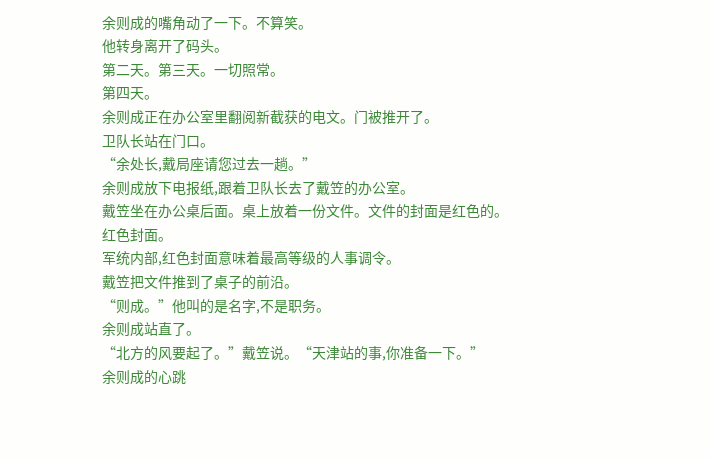余则成的嘴角动了一下。不算笑。
他转身离开了码头。
第二天。第三天。一切照常。
第四天。
余则成正在办公室里翻阅新截获的电文。门被推开了。
卫队长站在门口。
“余处长,戴局座请您过去一趟。”
余则成放下电报纸,跟着卫队长去了戴笠的办公室。
戴笠坐在办公桌后面。桌上放着一份文件。文件的封面是红色的。
红色封面。
军统内部,红色封面意味着最高等级的人事调令。
戴笠把文件推到了桌子的前沿。
“则成。”他叫的是名字,不是职务。
余则成站直了。
“北方的风要起了。”戴笠说。“天津站的事,你准备一下。”
余则成的心跳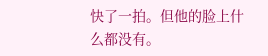快了一拍。但他的脸上什么都没有。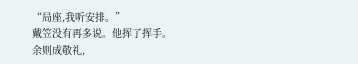“局座,我听安排。”
戴笠没有再多说。他挥了挥手。
余则成敬礼,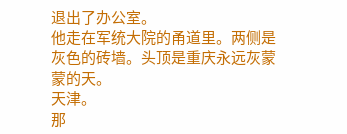退出了办公室。
他走在军统大院的甬道里。两侧是灰色的砖墙。头顶是重庆永远灰蒙蒙的天。
天津。
那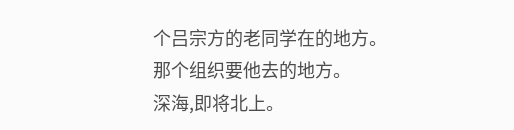个吕宗方的老同学在的地方。
那个组织要他去的地方。
深海,即将北上。